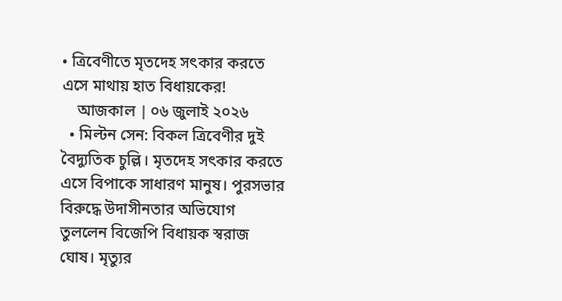• ত্রিবেণীতে মৃতদেহ সৎকার করতে এসে মাথায় হাত বিধায়কের!
    আজকাল | ০৬ জুলাই ২০২৬
  • মিল্টন সেন: বিকল ত্রিবেণীর দুই বৈদ্যুতিক চুল্লি। মৃতদেহ সৎকার করতে এসে বিপাকে সাধারণ মানুষ। পুরসভার বিরুদ্ধে উদাসীনতার অভিযোগ তুললেন বিজেপি বিধায়ক স্বরাজ ঘোষ। মৃত্যুর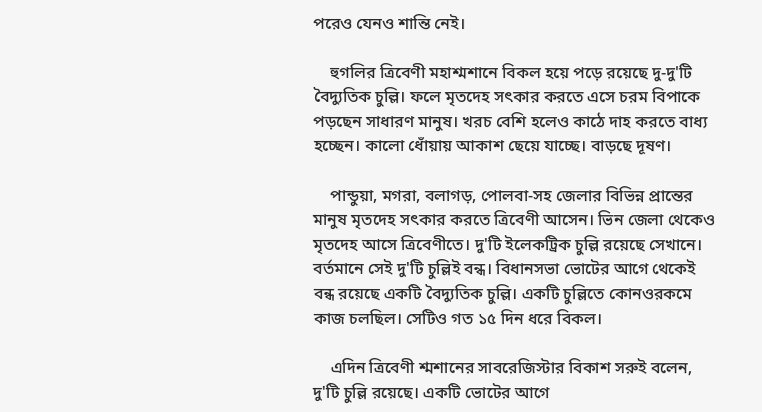পরেও যেনও শান্তি নেই।

    হুগলির ত্রিবেণী মহাশ্মশানে বিকল হয়ে পড়ে রয়েছে দু-দু'টি বৈদ্যুতিক চুল্লি। ফলে মৃতদেহ সৎকার করতে এসে চরম বিপাকে পড়ছেন সাধারণ মানুষ। খরচ বেশি হলেও কাঠে দাহ করতে বাধ্য হচ্ছেন। কালো ধোঁয়ায় আকাশ ছেয়ে যাচ্ছে। বাড়ছে দূষণ।

    পান্ডুয়া, মগরা, বলাগড়, পোলবা-সহ জেলার বিভিন্ন প্রান্তের মানুষ মৃতদেহ সৎকার করতে ত্রিবেণী আসেন। ভিন জেলা থেকেও মৃতদেহ আসে ত্রিবেণীতে। দু'টি ইলেকট্রিক চুল্লি রয়েছে সেখানে। বর্তমানে সেই দু'টি চুল্লিই বন্ধ। বিধানসভা ভোটের আগে থেকেই বন্ধ রয়েছে একটি বৈদ্যুতিক চুল্লি। একটি চুল্লিতে কোনওরকমে কাজ চলছিল। সেটিও গত ১৫ দিন ধরে বিকল।

    এদিন ত্রিবেণী শ্মশানের সাবরেজিস্টার বিকাশ সরুই বলেন, দু'টি চুল্লি রয়েছে। একটি ভোটের আগে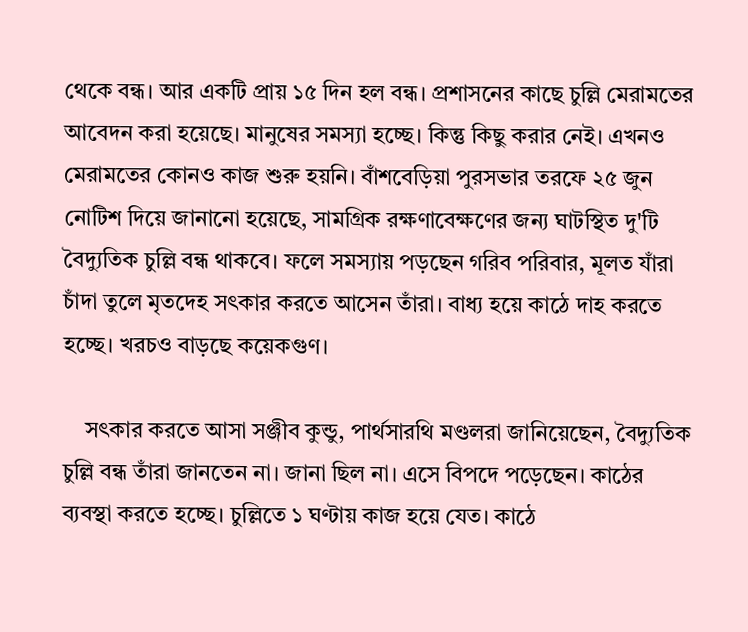থেকে বন্ধ। আর একটি প্রায় ১৫ দিন হল বন্ধ। প্রশাসনের কাছে চুল্লি মেরামতের আবেদন করা হয়েছে। মানুষের সমস্যা হচ্ছে। কিন্তু কিছু করার নেই। এখনও মেরামতের কোনও কাজ শুরু হয়নি। বাঁশবেড়িয়া পুরসভার তরফে ২৫ জুন নোটিশ দিয়ে জানানো হয়েছে, সামগ্রিক রক্ষণাবেক্ষণের জন্য ঘাটস্থিত দু'টি বৈদ্যুতিক চুল্লি বন্ধ থাকবে। ফলে সমস্যায় পড়ছেন গরিব পরিবার, মূলত যাঁরা চাঁদা তুলে মৃতদেহ সৎকার করতে আসেন তাঁরা। বাধ্য হয়ে কাঠে দাহ করতে হচ্ছে। খরচও বাড়ছে কয়েকগুণ।

    সৎকার করতে আসা সঞ্জীব কুন্ডু, পার্থসারথি মণ্ডলরা জানিয়েছেন, বৈদ্যুতিক চুল্লি বন্ধ তাঁরা জানতেন না। জানা ছিল না। এসে বিপদে পড়েছেন। কাঠের ব্যবস্থা করতে হচ্ছে। চুল্লিতে ১ ঘণ্টায় কাজ হয়ে যেত। কাঠে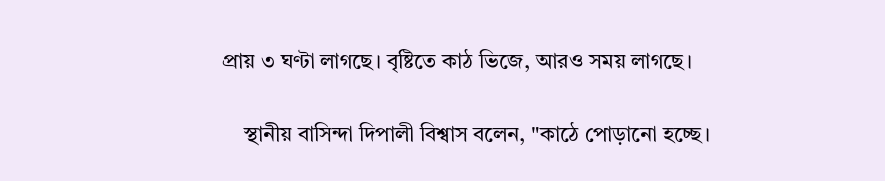প্রায় ৩ ঘণ্টা লাগছে। বৃষ্টিতে কাঠ ভিজে, আরও সময় লাগছে।

    স্থানীয় বাসিন্দা দিপালী বিশ্বাস বলেন, "কাঠে পোড়ানো হচ্ছে।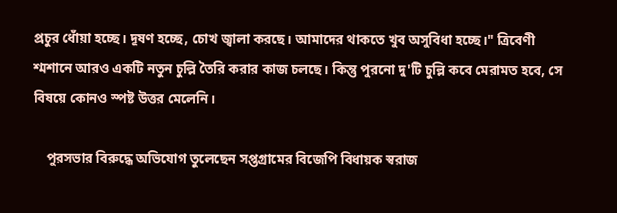প্রচুর ধোঁয়া হচ্ছে। দূষণ হচ্ছে, চোখ জ্বালা করছে। আমাদের থাকতে খুব অসুবিধা হচ্ছে।" ত্রিবেণী শ্মশানে আরও একটি নতুন চুল্লি তৈরি করার কাজ চলছে। কিন্তু পুরনো দু'টি চুল্লি কবে মেরামত হবে, সে বিষয়ে কোনও স্পষ্ট উত্তর মেলেনি।

    পুরসভার বিরুদ্ধে অভিযোগ তুলেছেন সপ্তগ্রামের বিজেপি বিধায়ক স্বরাজ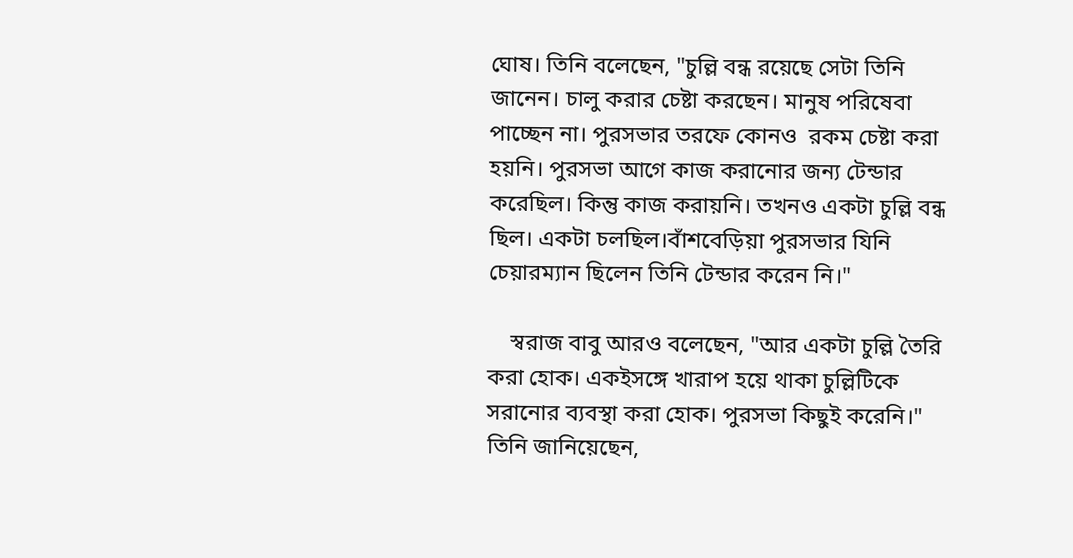ঘোষ। তিনি বলেছেন, "চুল্লি বন্ধ রয়েছে সেটা তিনি জানেন। চালু করার চেষ্টা করছেন। মানুষ পরিষেবা পাচ্ছেন না। পুরসভার তরফে কোনও  রকম চেষ্টা করা হয়নি। পুরসভা আগে কাজ করানোর জন্য টেন্ডার করেছিল। কিন্তু কাজ করায়নি। তখনও একটা চুল্লি বন্ধ ছিল। একটা চলছিল।বাঁশবেড়িয়া পুরসভার যিনি চেয়ারম্যান ছিলেন তিনি টেন্ডার করেন নি।"

    স্বরাজ বাবু আরও বলেছেন, "আর একটা চুল্লি তৈরি করা হোক। একইসঙ্গে খারাপ হয়ে থাকা চুল্লিটিকে সরানোর ব্যবস্থা করা হোক। পুরসভা কিছুই করেনি।" তিনি জানিয়েছেন,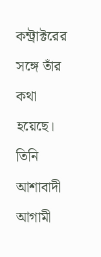কন্ট্রাক্টরের সঙ্গে তাঁর কথা হয়েছে। তিনি আশাবাদী আগামী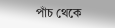পাঁচ থেকে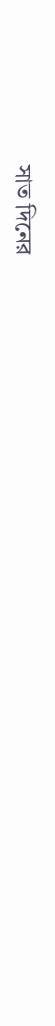সাত দিনের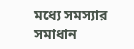মধ্যে সমস্যার সমাধান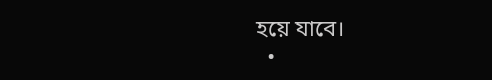হয়ে যাবে।
  •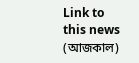Link to this news (আজকাল)